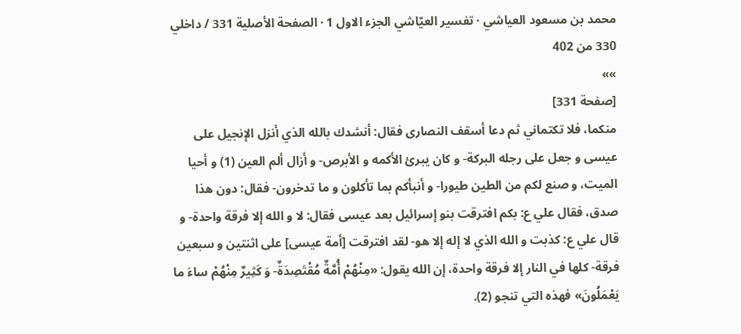محمد بن مسعود العياشي · تفسير العيّاشي الجزء الاول 1 · الصفحة الأصلية 331 / داخلي 330 من 402
»»
[صفحة 331]
منكما، فلا تكتماني ثم دعا أسقف النصارى فقال: أنشدك بالله الذي أنزل الإنجيل على عيسى و جعل على رجله البركة- و كان يبرئ الأكمه و الأبرص- و أزال ألم العين (1) و أحيا الميت، و صنع لكم من الطين طيورا- و أنبأكم بما تأكلون و ما تدخرون- فقال: دون هذا صدق، فقال علي ع: بكم افترقت بنو إسرائيل بعد عيسى فقال: لا و الله إلا فرقة واحدة- و قال علي ع: كذبت و الله الذي لا إله إلا هو- لقد افترقت [أمة عيسى] على اثنتين و سبعين فرقة- كلها في النار إلا فرقة واحدة، إن الله يقول: «مِنْهُمْ أُمَّةٌ مُقْتَصِدَةٌ- وَ كَثِيرٌ مِنْهُمْ ساءَ ما يَعْمَلُونَ» فهذه التي تنجو (2).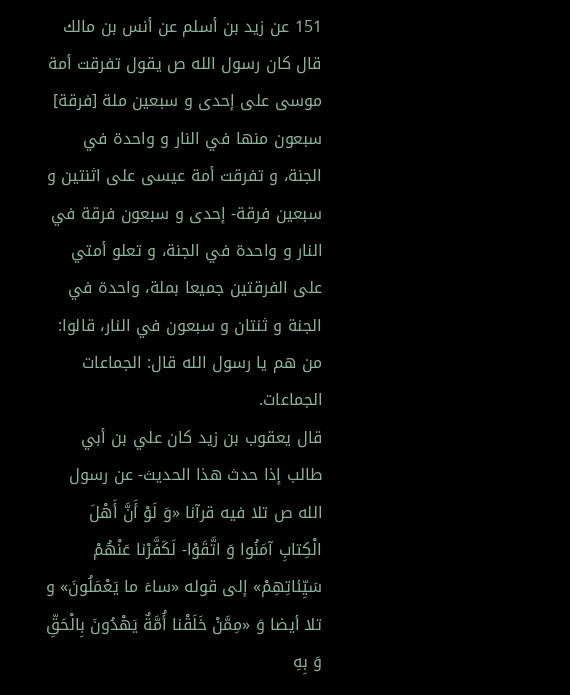151 عن زيد بن أسلم عن أنس بن مالك قال كان رسول الله ص يقول تفرقت أمة موسى على إحدى و سبعين ملة [فرقة] سبعون منها في النار و واحدة في الجنة، و تفرقت أمة عيسى على اثنتين و سبعين فرقة- إحدى و سبعون فرقة في النار و واحدة في الجنة، و تعلو أمتي على الفرقتين جميعا بملة، واحدة في الجنة و ثنتان و سبعون في النار، قالوا: من هم يا رسول الله قال: الجماعات الجماعات.
قال يعقوب بن زيد كان علي بن أبي طالب إذا حدث هذا الحديث- عن رسول الله ص تلا فيه قرآنا «وَ لَوْ أَنَّ أَهْلَ الْكِتابِ آمَنُوا وَ اتَّقَوْا- لَكَفَّرْنا عَنْهُمْ سَيِّئاتِهِمْ» إلى قوله «ساءَ ما يَعْمَلُونَ» و تلا أيضا وَ «مِمَّنْ خَلَقْنا أُمَّةٌ يَهْدُونَ بِالْحَقِّ وَ بِهِ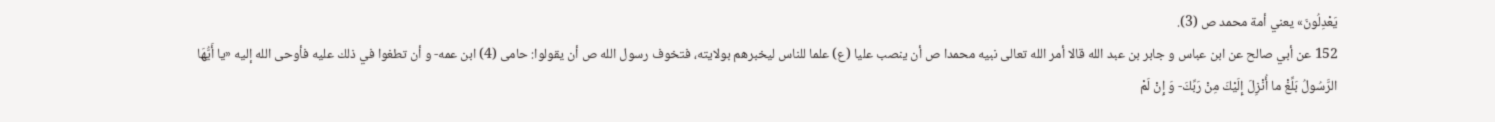يَعْدِلُونَ» يعني أمة محمد ص (3).
152 عن أبي صالح عن ابن عباس و جابر بن عبد الله قالا أمر الله تعالى نبيه محمدا ص أن ينصب عليا (ع) علما للناس ليخبرهم بولايته، فتخوف رسول الله ص أن يقولوا: حامى (4) ابن عمه- و أن تطغوا في ذلك عليه فأوحى الله إليه «يا أَيُّهَا الرَّسُولُ بَلِّغْ ما أُنْزِلَ إِلَيْكَ مِنْ رَبِّكَ- وَ إِنْ لَمْ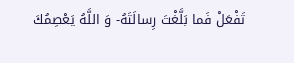تَفْعَلْ فَما بَلَّغْتَ رِسالَتَهُ- وَ اللَّهُ يَعْصِمُكَ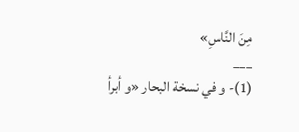مِنَ النَّاسِ»
___
(1)- و في نسخة البحار «و أبرأ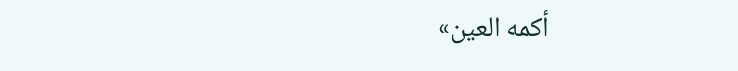أكمه العين»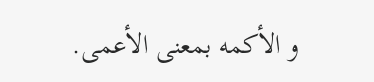و الأكمه بمعنى الأعمى.